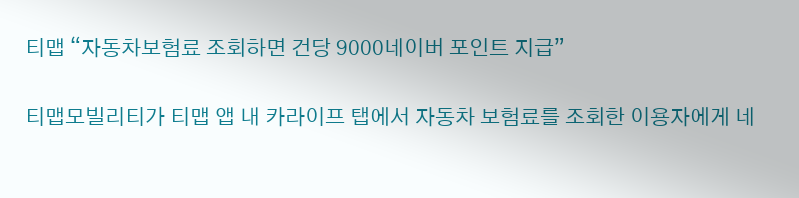티맵 “자동차보험료 조회하면 건당 9000네이버 포인트 지급”

티맵모빌리티가 티맵 앱 내 카라이프 탭에서 자동차 보험료를 조회한 이용자에게 네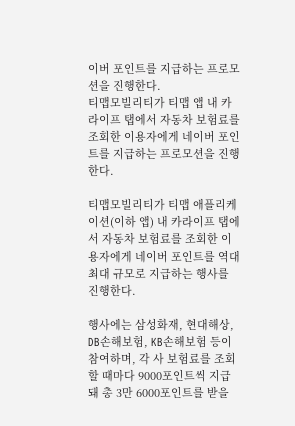이버 포인트를 지급하는 프로모션을 진행한다.
티맵모빌리티가 티맵 앱 내 카라이프 탭에서 자동차 보험료를 조회한 이용자에게 네이버 포인트를 지급하는 프로모션을 진행한다.

티맵모빌리티가 티맵 애플리케이션(이하 앱) 내 카라이프 탭에서 자동차 보험료를 조회한 이용자에게 네이버 포인트를 역대 최대 규모로 지급하는 행사를 진행한다.

행사에는 삼성화재, 현대해상, DB손해보험, KB손해보험 등이 참여하며, 각 사 보험료를 조회할 때마다 9000포인트씩 지급돼 총 3만 6000포인트를 받을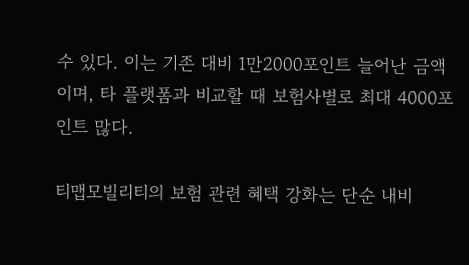수 있다. 이는 기존 대비 1만2000포인트 늘어난 금액이며, 타 플랫폼과 비교할 때 보험사별로 최대 4000포인트 많다.

티맵모빌리티의 보험 관련 혜택 강화는 단순 내비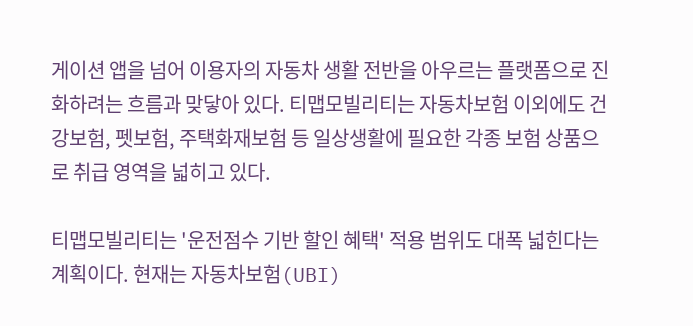게이션 앱을 넘어 이용자의 자동차 생활 전반을 아우르는 플랫폼으로 진화하려는 흐름과 맞닿아 있다. 티맵모빌리티는 자동차보험 이외에도 건강보험, 펫보험, 주택화재보험 등 일상생활에 필요한 각종 보험 상품으로 취급 영역을 넓히고 있다.

티맵모빌리티는 '운전점수 기반 할인 혜택' 적용 범위도 대폭 넓힌다는 계획이다. 현재는 자동차보험(UBI)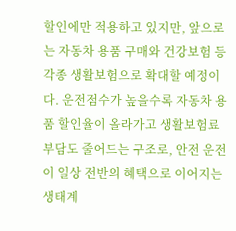할인에만 적용하고 있지만, 앞으로는 자동차 용품 구매와 건강보험 등 각종 생활보험으로 확대할 예정이다. 운전점수가 높을수록 자동차 용품 할인율이 올라가고 생활보험료 부담도 줄어드는 구조로, 안전 운전이 일상 전반의 혜택으로 이어지는 생태계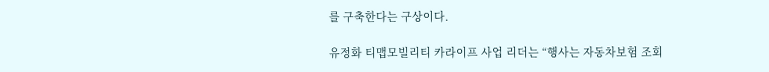를 구축한다는 구상이다.

유정화 티맵모빌리티 카라이프 사업 리더는 “행사는 자동차보험 조회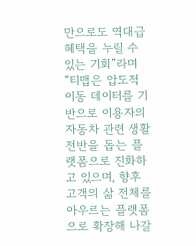만으로도 역대급 혜택을 누릴 수 있는 기회”라며 “티맵은 압도적 이동 데이터를 기반으로 이용자의 자동차 관련 생활 전반을 돕는 플랫폼으로 진화하고 있으며, 향후 고객의 삶 전체를 아우르는 플랫폼으로 확장해 나갈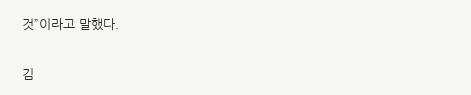것”이라고 말했다.

김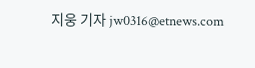지웅 기자 jw0316@etnews.com